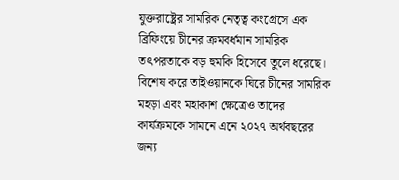যুক্তরাষ্ট্রের সামরিক নেতৃত্ব কংগ্রেসে এক ব্রিফিংয়ে চীনের ক্রমবর্ধমান সামরিক তৎপরতাকে বড় হুমকি হিসেবে তুলে ধরেছে। বিশেষ করে তাইওয়ানকে ঘিরে চীনের সামরিক মহড়া এবং মহাকাশ ক্ষেত্রেও তাদের কার্যক্রমকে সামনে এনে ২০২৭ অর্থবছরের জন্য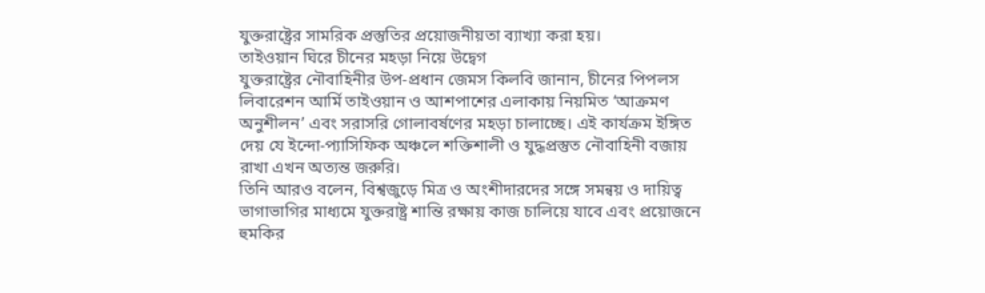যুক্তরাষ্ট্রের সামরিক প্রস্তুতির প্রয়োজনীয়তা ব্যাখ্যা করা হয়।
তাইওয়ান ঘিরে চীনের মহড়া নিয়ে উদ্বেগ
যুক্তরাষ্ট্রের নৌবাহিনীর উপ-প্রধান জেমস কিলবি জানান, চীনের পিপলস লিবারেশন আর্মি তাইওয়ান ও আশপাশের এলাকায় নিয়মিত ‘আক্রমণ অনুশীলন’ এবং সরাসরি গোলাবর্ষণের মহড়া চালাচ্ছে। এই কার্যক্রম ইঙ্গিত দেয় যে ইন্দো-প্যাসিফিক অঞ্চলে শক্তিশালী ও যুদ্ধপ্রস্তুত নৌবাহিনী বজায় রাখা এখন অত্যন্ত জরুরি।
তিনি আরও বলেন, বিশ্বজুড়ে মিত্র ও অংশীদারদের সঙ্গে সমন্বয় ও দায়িত্ব ভাগাভাগির মাধ্যমে যুক্তরাষ্ট্র শান্তি রক্ষায় কাজ চালিয়ে যাবে এবং প্রয়োজনে হুমকির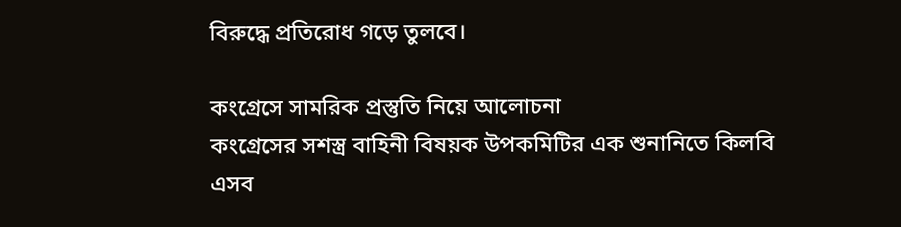বিরুদ্ধে প্রতিরোধ গড়ে তুলবে।

কংগ্রেসে সামরিক প্রস্তুতি নিয়ে আলোচনা
কংগ্রেসের সশস্ত্র বাহিনী বিষয়ক উপকমিটির এক শুনানিতে কিলবি এসব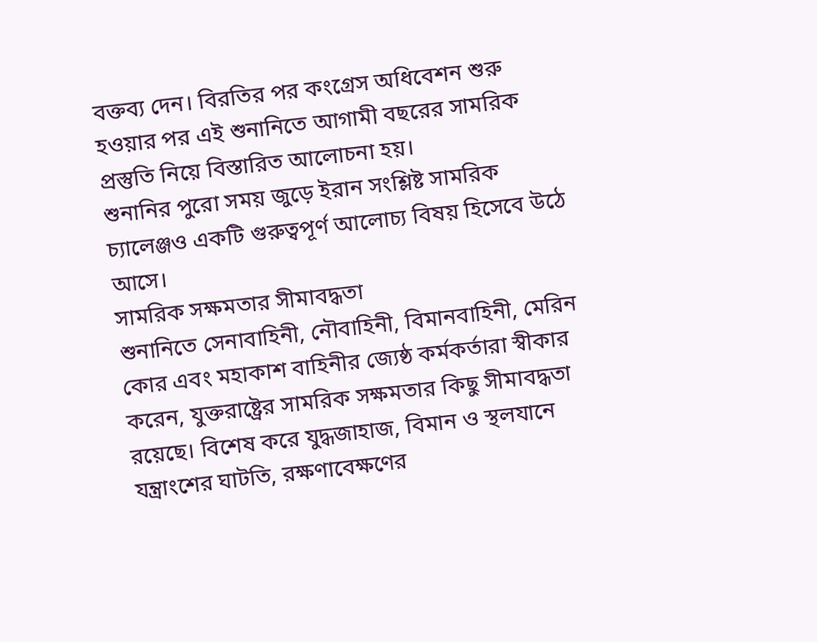বক্তব্য দেন। বিরতির পর কংগ্রেস অধিবেশন শুরু হওয়ার পর এই শুনানিতে আগামী বছরের সামরিক প্রস্তুতি নিয়ে বিস্তারিত আলোচনা হয়।
শুনানির পুরো সময় জুড়ে ইরান সংশ্লিষ্ট সামরিক চ্যালেঞ্জও একটি গুরুত্বপূর্ণ আলোচ্য বিষয় হিসেবে উঠে আসে।
সামরিক সক্ষমতার সীমাবদ্ধতা
শুনানিতে সেনাবাহিনী, নৌবাহিনী, বিমানবাহিনী, মেরিন কোর এবং মহাকাশ বাহিনীর জ্যেষ্ঠ কর্মকর্তারা স্বীকার করেন, যুক্তরাষ্ট্রের সামরিক সক্ষমতার কিছু সীমাবদ্ধতা রয়েছে। বিশেষ করে যুদ্ধজাহাজ, বিমান ও স্থলযানে যন্ত্রাংশের ঘাটতি, রক্ষণাবেক্ষণের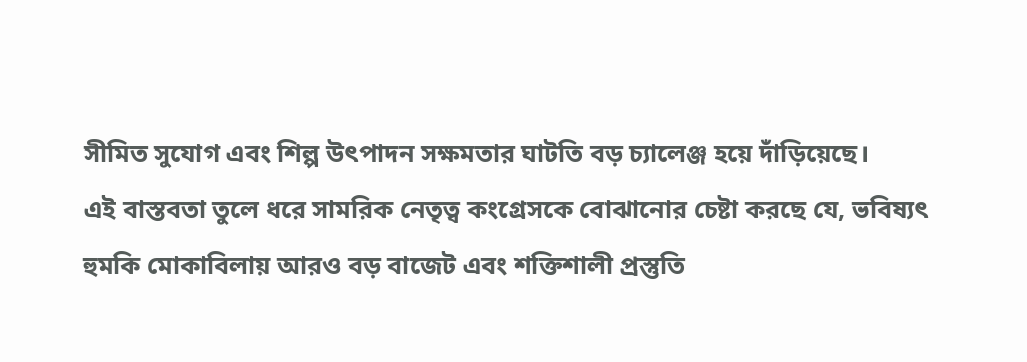সীমিত সুযোগ এবং শিল্প উৎপাদন সক্ষমতার ঘাটতি বড় চ্যালেঞ্জ হয়ে দাঁড়িয়েছে।
এই বাস্তবতা তুলে ধরে সামরিক নেতৃত্ব কংগ্রেসকে বোঝানোর চেষ্টা করছে যে, ভবিষ্যৎ হুমকি মোকাবিলায় আরও বড় বাজেট এবং শক্তিশালী প্রস্তুতি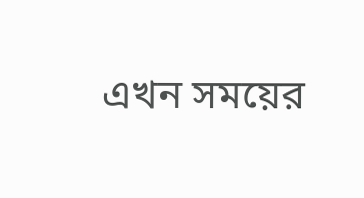এখন সময়ের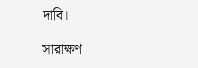দাবি।

সারাক্ষণ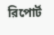রিপোর্ট